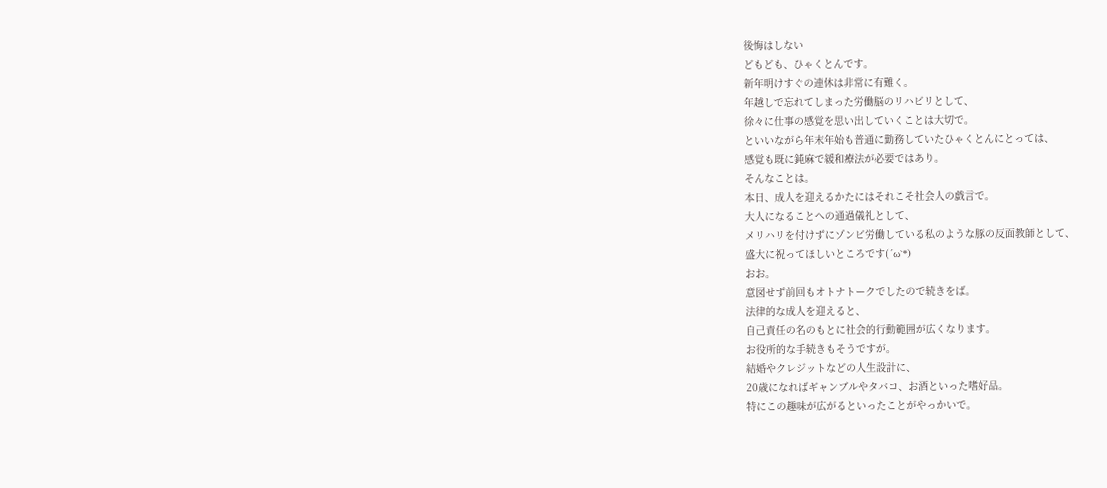後悔はしない
どもども、ひゃくとんです。
新年明けすぐの連休は非常に有難く。
年越しで忘れてしまった労働脳のリハビリとして、
徐々に仕事の感覚を思い出していくことは大切で。
といいながら年末年始も普通に勤務していたひゃくとんにとっては、
感覚も既に鈍麻で緩和療法が必要ではあり。
そんなことは。
本日、成人を迎えるかたにはそれこそ社会人の戯言で。
大人になることへの通過儀礼として、
メリハリを付けずにゾンビ労働している私のような豚の反面教師として、
盛大に祝ってほしいところです(´ω`*)
おお。
意図せず前回もオトナトークでしたので続きをば。
法律的な成人を迎えると、
自己責任の名のもとに社会的行動範囲が広くなります。
お役所的な手続きもそうですが。
結婚やクレジットなどの人生設計に、
20歳になればギャンブルやタバコ、お酒といった嗜好品。
特にこの趣味が広がるといったことがやっかいで。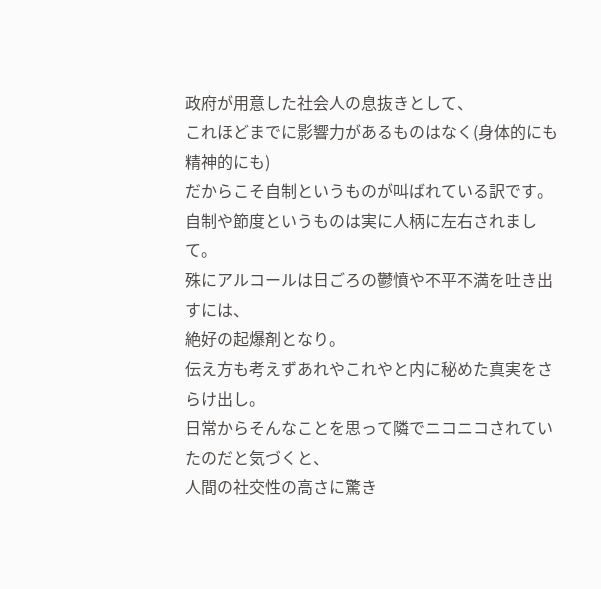政府が用意した社会人の息抜きとして、
これほどまでに影響力があるものはなく(身体的にも精神的にも)
だからこそ自制というものが叫ばれている訳です。
自制や節度というものは実に人柄に左右されまして。
殊にアルコールは日ごろの鬱憤や不平不満を吐き出すには、
絶好の起爆剤となり。
伝え方も考えずあれやこれやと内に秘めた真実をさらけ出し。
日常からそんなことを思って隣でニコニコされていたのだと気づくと、
人間の社交性の高さに驚き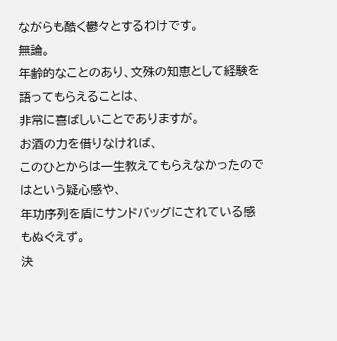ながらも酷く鬱々とするわけです。
無論。
年齢的なことのあり、文殊の知恵として経験を語ってもらえることは、
非常に喜ばしいことでありますが。
お酒の力を借りなければ、
このひとからは一生教えてもらえなかったのではという疑心感や、
年功序列を盾にサンドバッグにされている感もぬぐえず。
決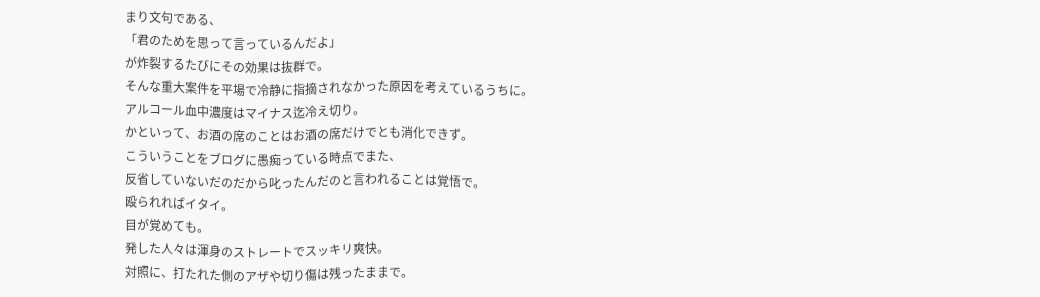まり文句である、
「君のためを思って言っているんだよ」
が炸裂するたびにその効果は抜群で。
そんな重大案件を平場で冷静に指摘されなかった原因を考えているうちに。
アルコール血中濃度はマイナス迄冷え切り。
かといって、お酒の席のことはお酒の席だけでとも消化できず。
こういうことをブログに愚痴っている時点でまた、
反省していないだのだから叱ったんだのと言われることは覚悟で。
殴られればイタイ。
目が覚めても。
発した人々は渾身のストレートでスッキリ爽快。
対照に、打たれた側のアザや切り傷は残ったままで。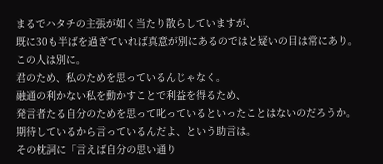まるでハタチの主張が如く当たり散らしていますが、
既に30も半ばを過ぎていれば真意が別にあるのではと疑いの目は常にあり。
この人は別に。
君のため、私のためを思っているんじゃなく。
融通の利かない私を動かすことで利益を得るため、
発言者たる自分のためを思って叱っているといったことはないのだろうか。
期待しているから言っているんだよ、という助言は。
その枕詞に「言えば自分の思い通り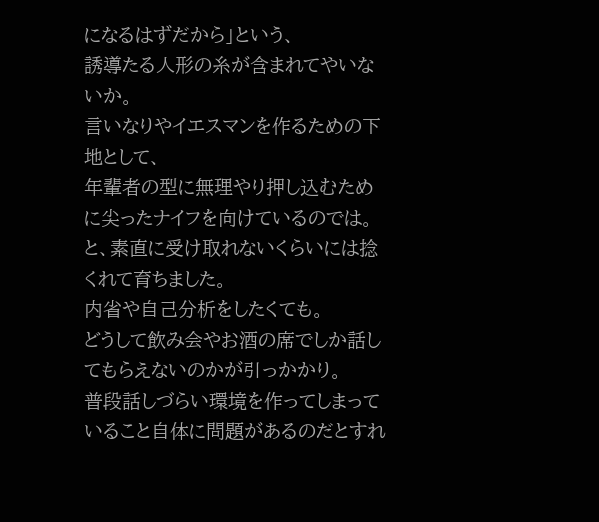になるはずだから」という、
誘導たる人形の糸が含まれてやいないか。
言いなりやイエスマンを作るための下地として、
年輩者の型に無理やり押し込むために尖ったナイフを向けているのでは。
と、素直に受け取れないくらいには捻くれて育ちました。
内省や自己分析をしたくても。
どうして飲み会やお酒の席でしか話してもらえないのかが引っかかり。
普段話しづらい環境を作ってしまっていること自体に問題があるのだとすれ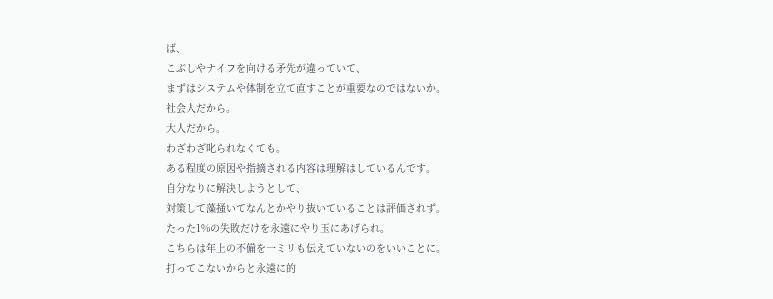ば、
こぶしやナイフを向ける矛先が違っていて、
まずはシステムや体制を立て直すことが重要なのではないか。
社会人だから。
大人だから。
わざわざ叱られなくても。
ある程度の原因や指摘される内容は理解はしているんです。
自分なりに解決しようとして、
対策して藻掻いてなんとかやり抜いていることは評価されず。
たった1%の失敗だけを永遠にやり玉にあげられ。
こちらは年上の不備を一ミリも伝えていないのをいいことに。
打ってこないからと永遠に的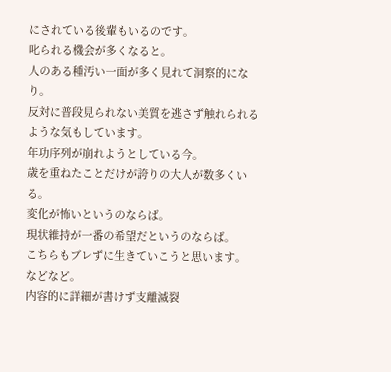にされている後輩もいるのです。
叱られる機会が多くなると。
人のある種汚い一面が多く見れて洞察的になり。
反対に普段見られない美質を逃さず触れられるような気もしています。
年功序列が崩れようとしている今。
歳を重ねたことだけが誇りの大人が数多くいる。
変化が怖いというのならば。
現状維持が一番の希望だというのならば。
こちらもブレずに生きていこうと思います。
などなど。
内容的に詳細が書けず支離滅裂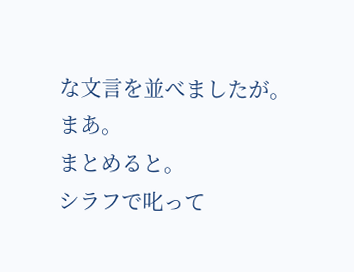な文言を並べましたが。
まあ。
まとめると。
シラフで叱って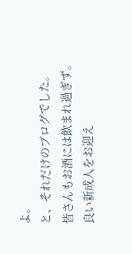よ。
と、それだけのブログでした。
皆さんもお酒には飲まれ過ぎず。
良い新成人をお迎え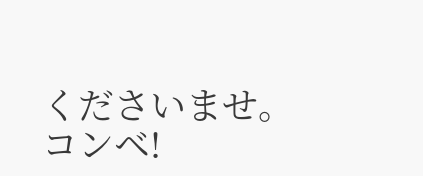くださいませ。
コンベ!